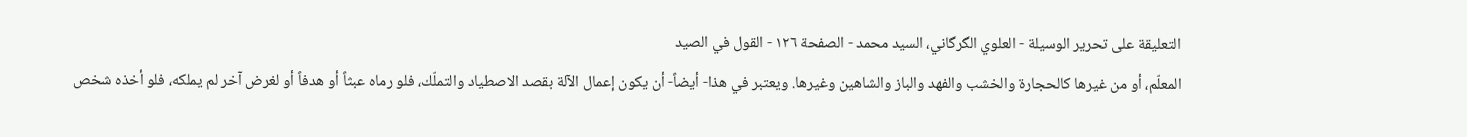التعليقة على تحرير الوسيلة - العلوي الگرگاني، السيد محمد - الصفحة ١٢٦ - القول في الصيد
المعلّم، أو من غيرها كالحجارة والخشب والفهد والباز والشاهين وغيرها. ويعتبر في هذا- أيضاً- أن يكون إعمال الآلة بقصد الاصطياد والتملّك، فلو رماه عبثاً أو هدفاً أو لغرض آخر لم يملكه، فلو أخذه شخص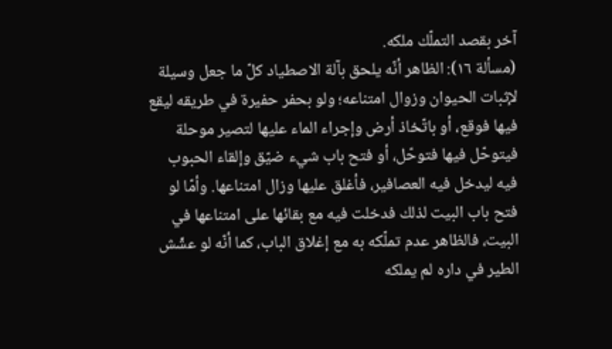آخر بقصد التملّك ملكه.
(مسألة ١٦): الظاهر أنّه يلحق بآلة الاصطياد كلّ ما جعل وسيلة لإثبات الحيوان وزوال امتناعه؛ ولو بحفر حفيرة في طريقه ليقع فيها فوقع، أو باتّخاذ أرض وإجراء الماء عليها لتصير موحلة فيتوحّل فيها فتوحّل، أو فتح باب شيء ضيّق وإلقاء الحبوب فيه ليدخل فيه العصافير، فأغلق عليها وزال امتناعها. وأمّا لو فتح باب البيت لذلك فدخلت فيه مع بقائها على امتناعها في البيت، فالظاهر عدم تملّكه به مع إغلاق الباب، كما أنّه لو عشّش الطير في داره لم يملكه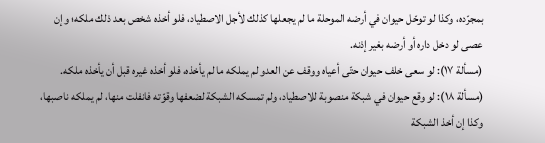بمجرّده، وكذا لو توحّل حيوان في أرضه الموحلة ما لم يجعلها كذلك لأجل الاصطياد، فلو أخذه شخص بعد ذلك ملكه؛ وإن عصى لو دخل داره أو أرضه بغير إذنه.
(مسألة ١٧): لو سعى خلف حيوان حتّى أعياه ووقف عن العدو لم يملكه ما لم يأخذه، فلو أخذه غيره قبل أن يأخذه ملكه.
(مسألة ١٨): لو وقع حيوان في شبكة منصوبة للاصطياد، ولم تمسكه الشبكة لضعفها وقوّته فانفلت منها، لم يملكه ناصبها، وكذا إن أخذ الشبكة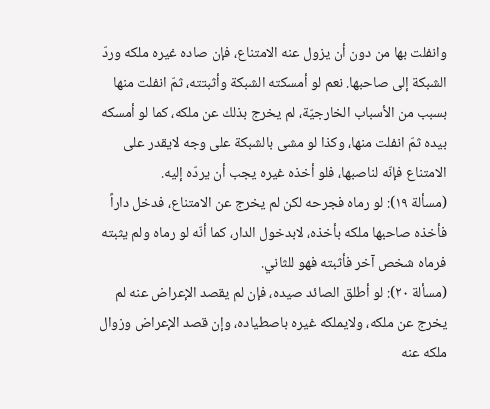وانفلت بها من دون أن يزول عنه الامتناع، فإن صاده غيره ملكه وردّ الشبكة إلى صاحبها. نعم لو أمسكته الشبكة وأثبتته، ثمّ انفلت منها بسبب من الأسباب الخارجيّة، لم يخرج بذلك عن ملكه، كما لو أمسكه بيده ثمّ انفلت منها، وكذا لو مشى بالشبكة على وجه لايقدر على الامتناع فإنّه لناصبها، فلو أخذه غيره يجب أن يردّه إليه.
(مسألة ١٩): لو رماه فجرحه لكن لم يخرج عن الامتناع، فدخل داراً فأخذه صاحبها ملكه بأخذه، لابدخول الدار، كما أنّه لو رماه ولم يثبته فرماه شخص آخر فأثبته فهو للثاني.
(مسألة ٢٠): لو أطلق الصائد صيده، فإن لم يقصد الإعراض عنه لم يخرج عن ملكه، ولايملكه غيره باصطياده، وإن قصد الإعراض وزوال ملكه عنه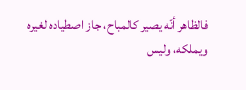فالظاهر أنّه يصير كالمباح، جاز اصطياده لغيره ويملكه، وليس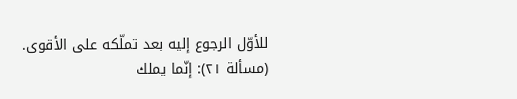للأوّل الرجوع إليه بعد تملّكه على الأقوى.
(مسألة ٢١): إنّما يملك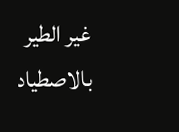غير الطير بالاصطياد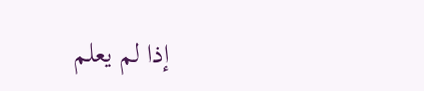إذا لم يعلم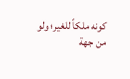كونه ملكاً للغير؛ ولو من جهة